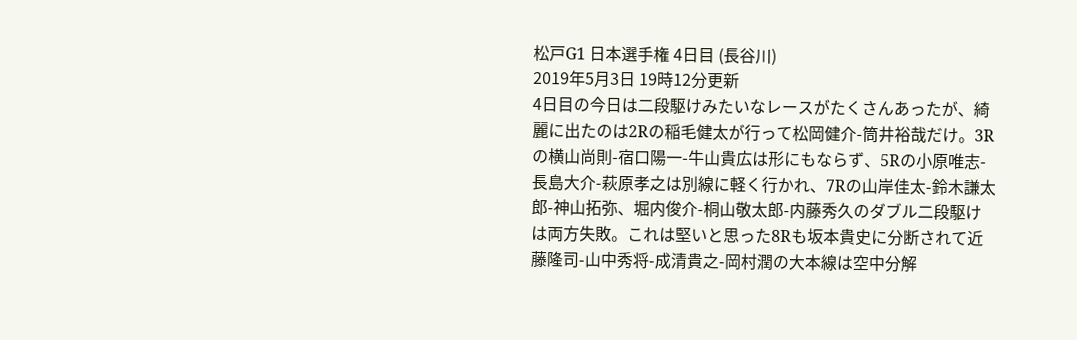松戸G1 日本選手権 4日目 (長谷川)
2019年5月3日 19時12分更新
4日目の今日は二段駆けみたいなレースがたくさんあったが、綺麗に出たのは2Rの稲毛健太が行って松岡健介-筒井裕哉だけ。3Rの横山尚則-宿口陽一-牛山貴広は形にもならず、5Rの小原唯志-長島大介-萩原孝之は別線に軽く行かれ、7Rの山岸佳太-鈴木謙太郎-神山拓弥、堀内俊介-桐山敬太郎-内藤秀久のダブル二段駆けは両方失敗。これは堅いと思った8Rも坂本貴史に分断されて近藤隆司-山中秀将-成清貴之-岡村潤の大本線は空中分解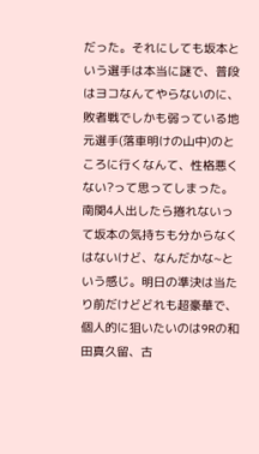だった。それにしても坂本という選手は本当に謎で、普段はヨコなんてやらないのに、敗者戦でしかも弱っている地元選手(落車明けの山中)のところに行くなんて、性格悪くない?って思ってしまった。南関4人出したら捲れないって坂本の気持ちも分からなくはないけど、なんだかな~という感じ。明日の準決は当たり前だけどどれも超豪華で、個人的に狙いたいのは9Rの和田真久留、古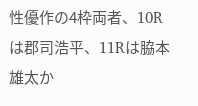性優作の4枠両者、10Rは郡司浩平、11Rは脇本雄太か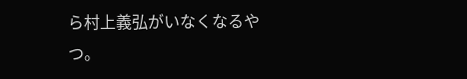ら村上義弘がいなくなるやつ。